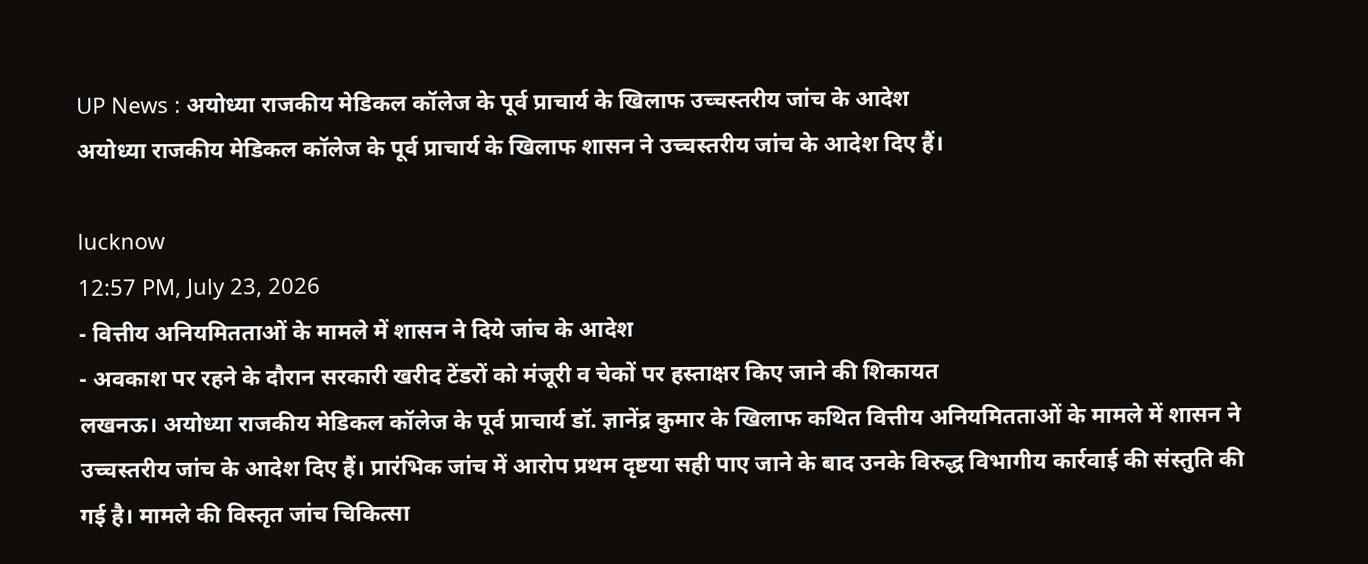UP News : अयोध्या राजकीय मेडिकल कॉलेज के पूर्व प्राचार्य के खिलाफ उच्चस्तरीय जांच के आदेश
अयोध्या राजकीय मेडिकल कॉलेज के पूर्व प्राचार्य के खिलाफ शासन ने उच्चस्तरीय जांच के आदेश दिए हैं।

lucknow
12:57 PM, July 23, 2026
- वित्तीय अनियमितताओं के मामले में शासन ने दिये जांच के आदेश
- अवकाश पर रहने के दौरान सरकारी खरीद टेंडरों को मंजूरी व चेकों पर हस्ताक्षर किए जाने की शिकायत
लखनऊ। अयोध्या राजकीय मेडिकल कॉलेज के पूर्व प्राचार्य डॉ. ज्ञानेंद्र कुमार के खिलाफ कथित वित्तीय अनियमितताओं के मामले में शासन ने उच्चस्तरीय जांच के आदेश दिए हैं। प्रारंभिक जांच में आरोप प्रथम दृष्टया सही पाए जाने के बाद उनके विरुद्ध विभागीय कार्रवाई की संस्तुति की गई है। मामले की विस्तृत जांच चिकित्सा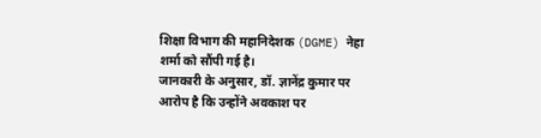शिक्षा विभाग की महानिदेशक (DGME) नेहा शर्मा को सौंपी गई है।
जानकारी के अनुसार, डॉ. ज्ञानेंद्र कुमार पर आरोप है कि उन्होंने अवकाश पर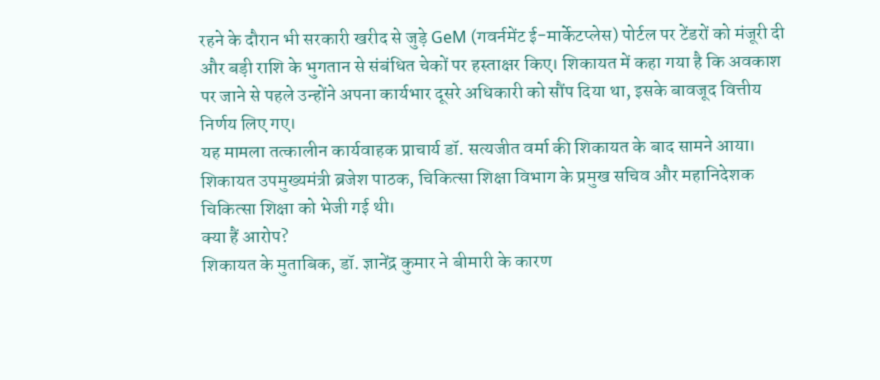रहने के दौरान भी सरकारी खरीद से जुड़े GeM (गवर्नमेंट ई-मार्केटप्लेस) पोर्टल पर टेंडरों को मंजूरी दी और बड़ी राशि के भुगतान से संबंधित चेकों पर हस्ताक्षर किए। शिकायत में कहा गया है कि अवकाश पर जाने से पहले उन्होंने अपना कार्यभार दूसरे अधिकारी को सौंप दिया था, इसके बावजूद वित्तीय निर्णय लिए गए।
यह मामला तत्कालीन कार्यवाहक प्राचार्य डॉ. सत्यजीत वर्मा की शिकायत के बाद सामने आया। शिकायत उपमुख्यमंत्री ब्रजेश पाठक, चिकित्सा शिक्षा विभाग के प्रमुख सचिव और महानिदेशक चिकित्सा शिक्षा को भेजी गई थी।
क्या हैं आरोप?
शिकायत के मुताबिक, डॉ. ज्ञानेंद्र कुमार ने बीमारी के कारण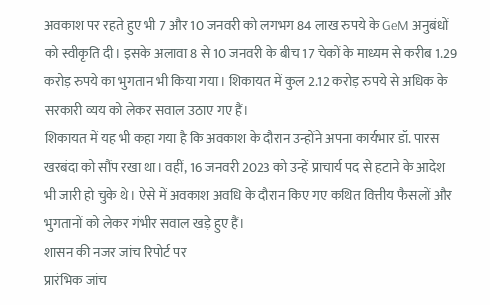अवकाश पर रहते हुए भी 7 और 10 जनवरी को लगभग 84 लाख रुपये के GeM अनुबंधों को स्वीकृति दी। इसके अलावा 8 से 10 जनवरी के बीच 17 चेकों के माध्यम से करीब 1.29 करोड़ रुपये का भुगतान भी किया गया। शिकायत में कुल 2.12 करोड़ रुपये से अधिक के सरकारी व्यय को लेकर सवाल उठाए गए हैं।
शिकायत में यह भी कहा गया है कि अवकाश के दौरान उन्होंने अपना कार्यभार डॉ. पारस खरबंदा को सौंप रखा था। वहीं, 16 जनवरी 2023 को उन्हें प्राचार्य पद से हटाने के आदेश भी जारी हो चुके थे। ऐसे में अवकाश अवधि के दौरान किए गए कथित वित्तीय फैसलों और भुगतानों को लेकर गंभीर सवाल खड़े हुए हैं।
शासन की नजर जांच रिपोर्ट पर
प्रारंभिक जांच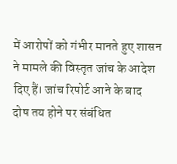में आरोपों को गंभीर मानते हुए शासन ने मामले की विस्तृत जांच के आदेश दिए हैं। जांच रिपोर्ट आने के बाद दोष तय होने पर संबंधित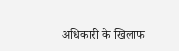अधिकारी के खिलाफ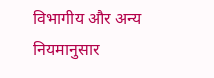विभागीय और अन्य नियमानुसार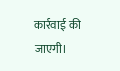कार्रवाई की जाएगी।